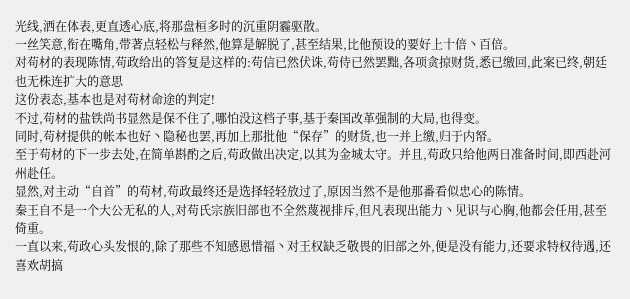光线,洒在体表,更直透心底,将那盘桓多时的沉重阴霾驱散。
一丝笑意,衔在嘴角,带著点轻松与释然,他算是解脱了,甚至结果,比他预设的要好上十倍丶百倍。
对苟材的表现陈情,苟政给出的答复是这样的:苟信已然伏诛,苟侍已然罢黜,各项贪掠财货,悉已缴回,此案已终,朝廷也无株连扩大的意思
这份表态,基本也是对苟材命途的判定!
不过,苟材的盐铁尚书显然是保不住了,哪怕没这档子事,基于秦国改革强制的大局,也得变。
同时,苟材提供的帐本也好丶隐秘也罢,再加上那批他“保存”的财货,也一并上缴,归于内帑。
至于苟材的下一步去处,在简单斟酌之后,苟政做出决定,以其为金城太守。并且,苟政只给他两日准备时间,即西赴河州赴任。
显然,对主动“自首”的苟材,苟政最终还是选择轻轻放过了,原因当然不是他那番看似忠心的陈情。
秦王自不是一个大公无私的人,对苟氏宗族旧部也不全然蔑视排斥,但凡表现出能力丶见识与心胸,他都会任用,甚至倚重。
一直以来,苟政心头发恨的,除了那些不知感恩惜福丶对王权缺乏敬畏的旧部之外,便是没有能力,还要求特权待遇,还喜欢胡搞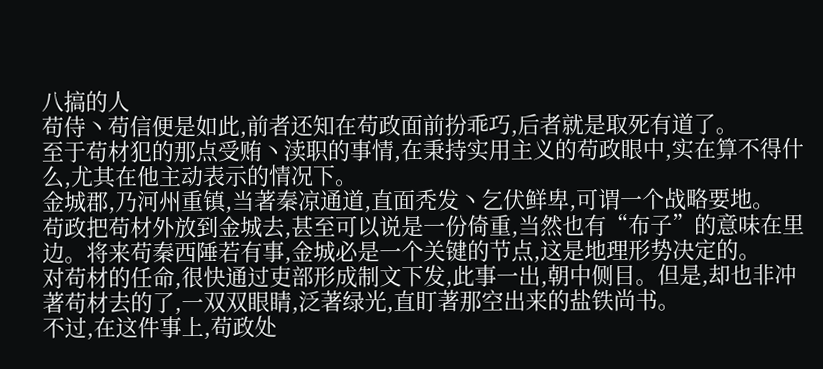八搞的人
苟侍丶苟信便是如此,前者还知在苟政面前扮乖巧,后者就是取死有道了。
至于苟材犯的那点受贿丶渎职的事情,在秉持实用主义的苟政眼中,实在算不得什么,尤其在他主动表示的情况下。
金城郡,乃河州重镇,当著秦凉通道,直面秃发丶乞伏鲜卑,可谓一个战略要地。
苟政把苟材外放到金城去,甚至可以说是一份倚重,当然也有“布子”的意味在里边。将来苟秦西陲若有事,金城必是一个关键的节点,这是地理形势决定的。
对苟材的任命,很快通过吏部形成制文下发,此事一出,朝中侧目。但是,却也非冲著苟材去的了,一双双眼睛,泛著绿光,直盯著那空出来的盐铁尚书。
不过,在这件事上,苟政处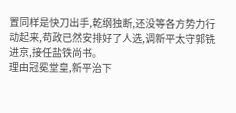置同样是快刀出手,乾纲独断,还没等各方势力行动起来,苟政已然安排好了人选,调新平太守郭铣进京,接任盐铁尚书。
理由冠冕堂皇,新平治下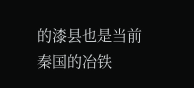的漆县也是当前秦国的冶铁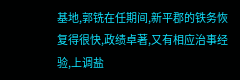基地,郭铣在任期间,新平郡的铁务恢复得很快,政绩卓著,又有相应治事经验,上调盐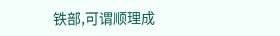铁部,可谓顺理成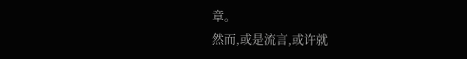章。
然而,或是流言,或许就